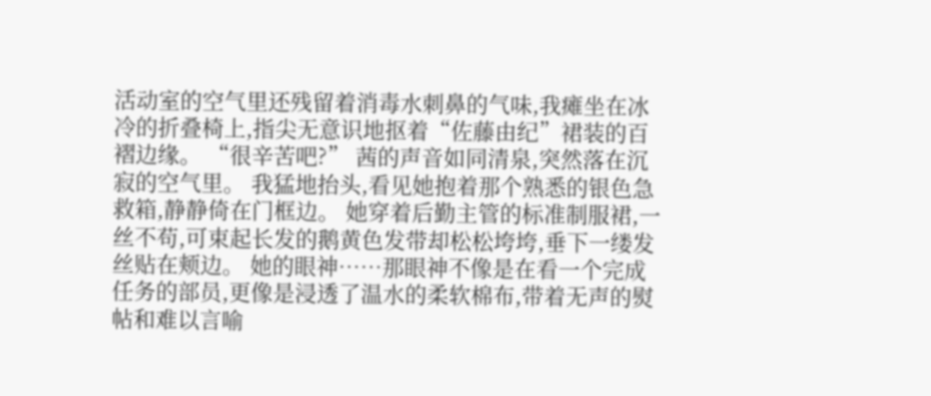活动室的空气里还残留着消毒水刺鼻的气味,我瘫坐在冰冷的折叠椅上,指尖无意识地抠着“佐藤由纪”裙装的百褶边缘。 “很辛苦吧?” 茜的声音如同清泉,突然落在沉寂的空气里。 我猛地抬头,看见她抱着那个熟悉的银色急救箱,静静倚在门框边。 她穿着后勤主管的标准制服裙,一丝不苟,可束起长发的鹅黄色发带却松松垮垮,垂下一缕发丝贴在颊边。 她的眼神……那眼神不像是在看一个完成任务的部员,更像是浸透了温水的柔软棉布,带着无声的熨帖和难以言喻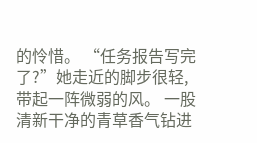的怜惜。 “任务报告写完了?”她走近的脚步很轻,带起一阵微弱的风。 一股清新干净的青草香气钻进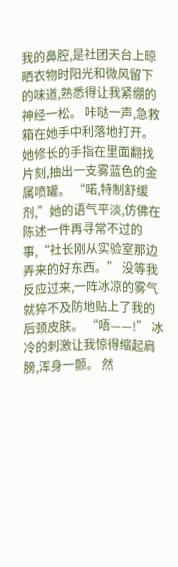我的鼻腔,是社团天台上晾晒衣物时阳光和微风留下的味道,熟悉得让我紧绷的神经一松。 咔哒一声,急救箱在她手中利落地打开。 她修长的手指在里面翻找片刻,抽出一支雾蓝色的金属喷罐。 “喏,特制舒缓剂,”她的语气平淡,仿佛在陈述一件再寻常不过的事,“社长刚从实验室那边弄来的好东西。” 没等我反应过来,一阵冰凉的雾气就猝不及防地贴上了我的后颈皮肤。 “唔——!” 冰冷的刺激让我惊得缩起肩膀,浑身一颤。 然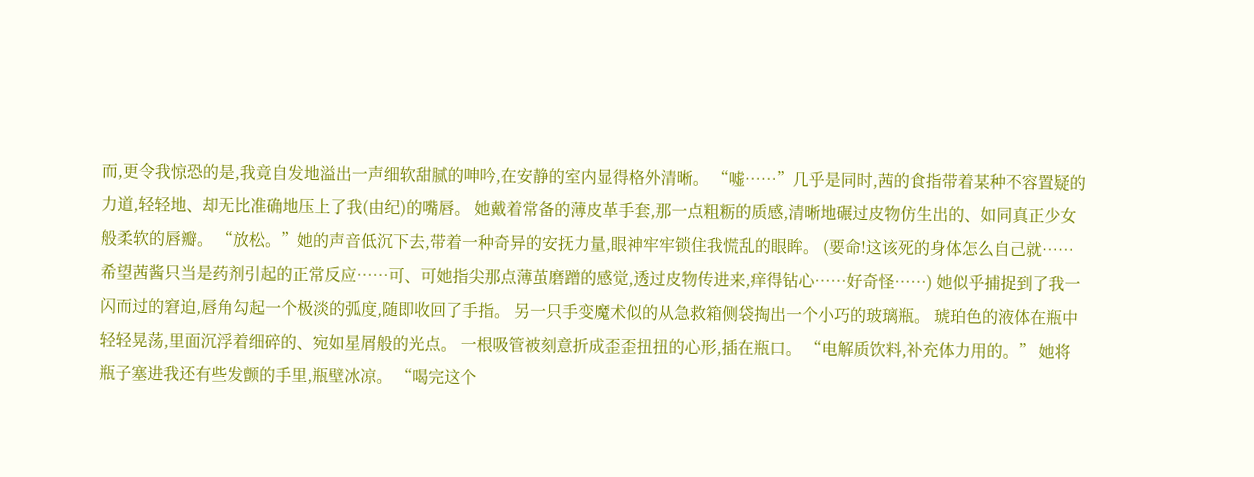而,更令我惊恐的是,我竟自发地溢出一声细软甜腻的呻吟,在安静的室内显得格外清晰。 “嘘……”几乎是同时,茜的食指带着某种不容置疑的力道,轻轻地、却无比准确地压上了我(由纪)的嘴唇。 她戴着常备的薄皮革手套,那一点粗粝的质感,清晰地碾过皮物仿生出的、如同真正少女般柔软的唇瓣。 “放松。”她的声音低沉下去,带着一种奇异的安抚力量,眼神牢牢锁住我慌乱的眼眸。 (要命!这该死的身体怎么自己就……希望茜酱只当是药剂引起的正常反应……可、可她指尖那点薄茧磨蹭的感觉,透过皮物传进来,痒得钻心……好奇怪……) 她似乎捕捉到了我一闪而过的窘迫,唇角勾起一个极淡的弧度,随即收回了手指。 另一只手变魔术似的从急救箱侧袋掏出一个小巧的玻璃瓶。 琥珀色的液体在瓶中轻轻晃荡,里面沉浮着细碎的、宛如星屑般的光点。 一根吸管被刻意折成歪歪扭扭的心形,插在瓶口。 “电解质饮料,补充体力用的。” 她将瓶子塞进我还有些发颤的手里,瓶壁冰凉。 “喝完这个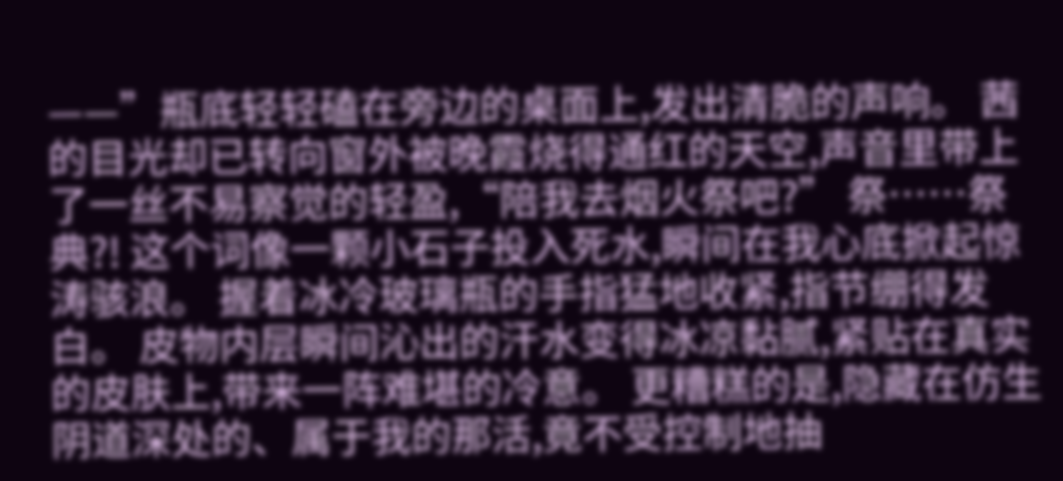——”瓶底轻轻磕在旁边的桌面上,发出清脆的声响。 茜的目光却已转向窗外被晚霞烧得通红的天空,声音里带上了一丝不易察觉的轻盈,“陪我去烟火祭吧?” 祭……祭典?! 这个词像一颗小石子投入死水,瞬间在我心底掀起惊涛骇浪。 握着冰冷玻璃瓶的手指猛地收紧,指节绷得发白。 皮物内层瞬间沁出的汗水变得冰凉黏腻,紧贴在真实的皮肤上,带来一阵难堪的冷意。 更糟糕的是,隐藏在仿生阴道深处的、属于我的那活,竟不受控制地抽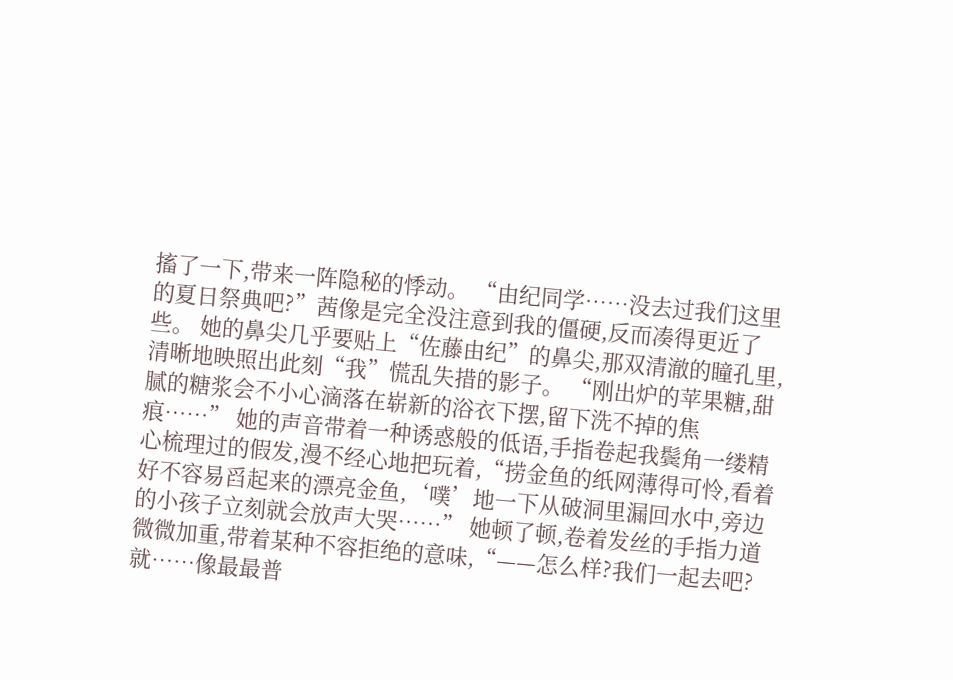搐了一下,带来一阵隐秘的悸动。 “由纪同学……没去过我们这里的夏日祭典吧?”茜像是完全没注意到我的僵硬,反而凑得更近了些。 她的鼻尖几乎要贴上“佐藤由纪”的鼻尖,那双清澈的瞳孔里,清晰地映照出此刻“我”慌乱失措的影子。 “刚出炉的苹果糖,甜腻的糖浆会不小心滴落在崭新的浴衣下摆,留下洗不掉的焦痕……” 她的声音带着一种诱惑般的低语,手指卷起我鬓角一缕精心梳理过的假发,漫不经心地把玩着,“捞金鱼的纸网薄得可怜,看着好不容易舀起来的漂亮金鱼,‘噗’地一下从破洞里漏回水中,旁边的小孩子立刻就会放声大哭……” 她顿了顿,卷着发丝的手指力道微微加重,带着某种不容拒绝的意味,“——怎么样?我们一起去吧?就……像最最普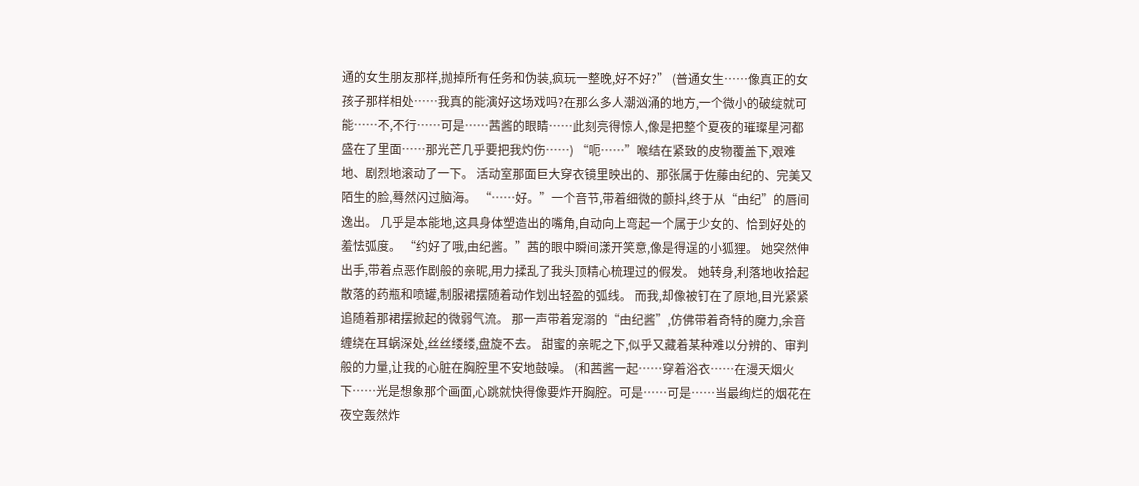通的女生朋友那样,抛掉所有任务和伪装,疯玩一整晚,好不好?” (普通女生……像真正的女孩子那样相处……我真的能演好这场戏吗?在那么多人潮汹涌的地方,一个微小的破绽就可能……不,不行……可是……茜酱的眼睛……此刻亮得惊人,像是把整个夏夜的璀璨星河都盛在了里面……那光芒几乎要把我灼伤……) “呃……”喉结在紧致的皮物覆盖下,艰难地、剧烈地滚动了一下。 活动室那面巨大穿衣镜里映出的、那张属于佐藤由纪的、完美又陌生的脸,蓦然闪过脑海。 “……好。”一个音节,带着细微的颤抖,终于从“由纪”的唇间逸出。 几乎是本能地,这具身体塑造出的嘴角,自动向上弯起一个属于少女的、恰到好处的羞怯弧度。 “约好了哦,由纪酱。”茜的眼中瞬间漾开笑意,像是得逞的小狐狸。 她突然伸出手,带着点恶作剧般的亲昵,用力揉乱了我头顶精心梳理过的假发。 她转身,利落地收拾起散落的药瓶和喷罐,制服裙摆随着动作划出轻盈的弧线。 而我,却像被钉在了原地,目光紧紧追随着那裙摆掀起的微弱气流。 那一声带着宠溺的“由纪酱”,仿佛带着奇特的魔力,余音缠绕在耳蜗深处,丝丝缕缕,盘旋不去。 甜蜜的亲昵之下,似乎又藏着某种难以分辨的、审判般的力量,让我的心脏在胸腔里不安地鼓噪。 (和茜酱一起……穿着浴衣……在漫天烟火下……光是想象那个画面,心跳就快得像要炸开胸腔。可是……可是……当最绚烂的烟花在夜空轰然炸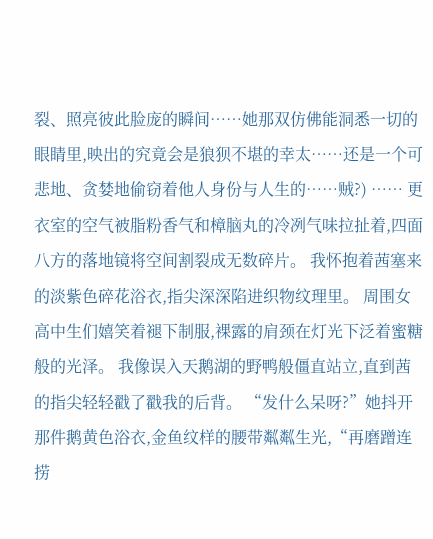裂、照亮彼此脸庞的瞬间……她那双仿佛能洞悉一切的眼睛里,映出的究竟会是狼狈不堪的幸太……还是一个可悲地、贪婪地偷窃着他人身份与人生的……贼?) …… 更衣室的空气被脂粉香气和樟脑丸的冷冽气味拉扯着,四面八方的落地镜将空间割裂成无数碎片。 我怀抱着茜塞来的淡紫色碎花浴衣,指尖深深陷进织物纹理里。 周围女高中生们嬉笑着褪下制服,裸露的肩颈在灯光下泛着蜜糖般的光泽。 我像误入天鹅湖的野鸭般僵直站立,直到茜的指尖轻轻戳了戳我的后背。 “发什么呆呀?”她抖开那件鹅黄色浴衣,金鱼纹样的腰带粼粼生光,“再磨蹭连捞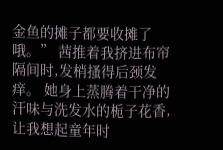金鱼的摊子都要收摊了哦。” 茜推着我挤进布帘隔间时,发梢搔得后颈发痒。 她身上蒸腾着干净的汗味与洗发水的栀子花香,让我想起童年时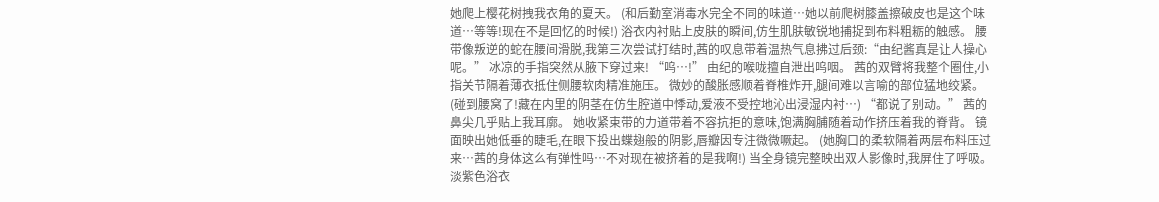她爬上樱花树拽我衣角的夏天。 (和后勤室消毒水完全不同的味道…她以前爬树膝盖擦破皮也是这个味道…等等!现在不是回忆的时候!) 浴衣内衬贴上皮肤的瞬间,仿生肌肤敏锐地捕捉到布料粗粝的触感。 腰带像叛逆的蛇在腰间滑脱,我第三次尝试打结时,茜的叹息带着温热气息拂过后颈:“由纪酱真是让人操心呢。” 冰凉的手指突然从腋下穿过来! “呜…!” 由纪的喉咙擅自泄出呜咽。 茜的双臂将我整个圈住,小指关节隔着薄衣抵住侧腰软肉精准施压。 微妙的酸胀感顺着脊椎炸开,腿间难以言喻的部位猛地绞紧。 (碰到腰窝了!藏在内里的阴茎在仿生腔道中悸动,爱液不受控地沁出浸湿内衬…) “都说了别动。” 茜的鼻尖几乎贴上我耳廓。 她收紧束带的力道带着不容抗拒的意味,饱满胸脯随着动作挤压着我的脊背。 镜面映出她低垂的睫毛,在眼下投出蝶翅般的阴影,唇瓣因专注微微噘起。 (她胸口的柔软隔着两层布料压过来…茜的身体这么有弹性吗…不对现在被挤着的是我啊!) 当全身镜完整映出双人影像时,我屏住了呼吸。 淡紫色浴衣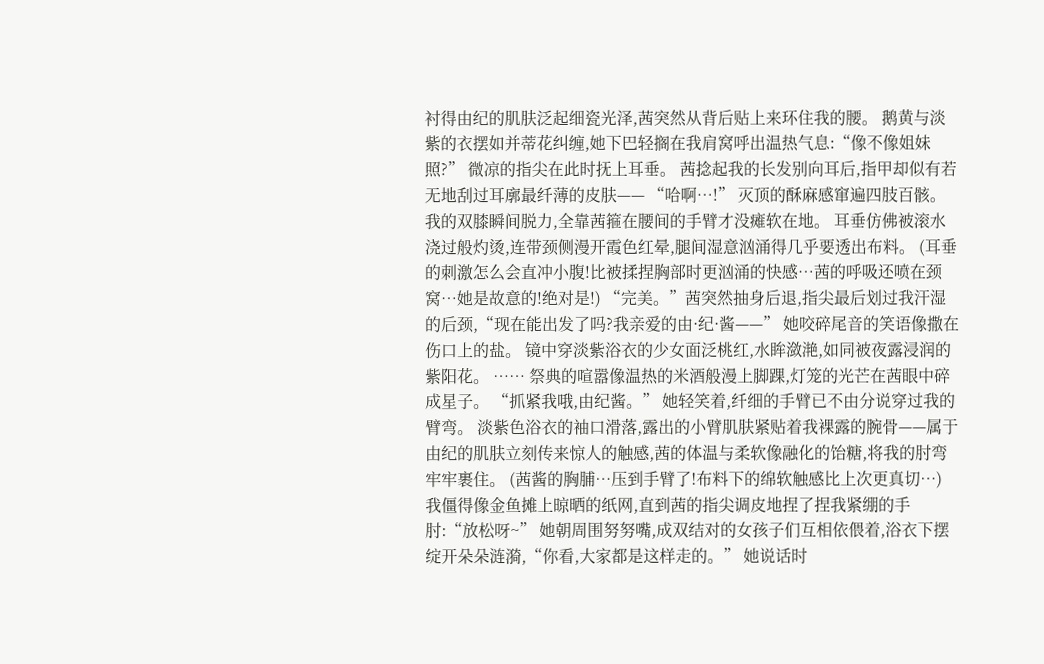衬得由纪的肌肤泛起细瓷光泽,茜突然从背后贴上来环住我的腰。 鹅黄与淡紫的衣摆如并蒂花纠缠,她下巴轻搁在我肩窝呼出温热气息:“像不像姐妹照?” 微凉的指尖在此时抚上耳垂。 茜捻起我的长发别向耳后,指甲却似有若无地刮过耳廓最纤薄的皮肤—— “哈啊…!” 灭顶的酥麻感窜遍四肢百骸。 我的双膝瞬间脱力,全靠茜箍在腰间的手臂才没瘫软在地。 耳垂仿佛被滚水浇过般灼烫,连带颈侧漫开霞色红晕,腿间湿意汹涌得几乎要透出布料。 (耳垂的刺激怎么会直冲小腹!比被揉捏胸部时更汹涌的快感…茜的呼吸还喷在颈窝…她是故意的!绝对是!) “完美。”茜突然抽身后退,指尖最后划过我汗湿的后颈,“现在能出发了吗?我亲爱的由·纪·酱——” 她咬碎尾音的笑语像撒在伤口上的盐。 镜中穿淡紫浴衣的少女面泛桃红,水眸潋滟,如同被夜露浸润的紫阳花。 …… 祭典的喧嚣像温热的米酒般漫上脚踝,灯笼的光芒在茜眼中碎成星子。 “抓紧我哦,由纪酱。” 她轻笑着,纤细的手臂已不由分说穿过我的臂弯。 淡紫色浴衣的袖口滑落,露出的小臂肌肤紧贴着我裸露的腕骨——属于由纪的肌肤立刻传来惊人的触感,茜的体温与柔软像融化的饴糖,将我的肘弯牢牢裹住。 (茜酱的胸脯…压到手臂了!布料下的绵软触感比上次更真切…) 我僵得像金鱼摊上晾晒的纸网,直到茜的指尖调皮地捏了捏我紧绷的手肘:“放松呀~” 她朝周围努努嘴,成双结对的女孩子们互相依偎着,浴衣下摆绽开朵朵涟漪,“你看,大家都是这样走的。” 她说话时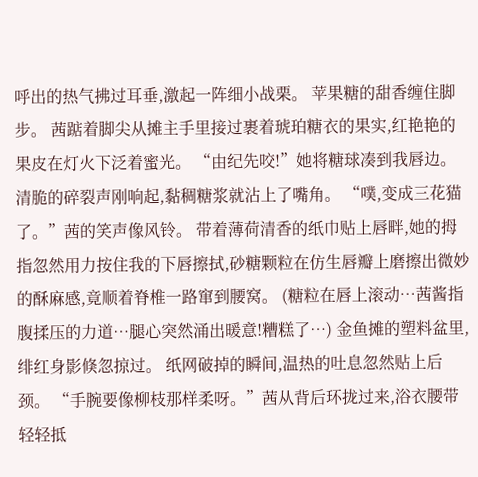呼出的热气拂过耳垂,激起一阵细小战栗。 苹果糖的甜香缠住脚步。 茜踮着脚尖从摊主手里接过裹着琥珀糖衣的果实,红艳艳的果皮在灯火下泛着蜜光。 “由纪先咬!”她将糖球凑到我唇边。 清脆的碎裂声刚响起,黏稠糖浆就沾上了嘴角。 “噗,变成三花猫了。”茜的笑声像风铃。 带着薄荷清香的纸巾贴上唇畔,她的拇指忽然用力按住我的下唇擦拭,砂糖颗粒在仿生唇瓣上磨擦出微妙的酥麻感,竟顺着脊椎一路窜到腰窝。 (糖粒在唇上滚动…茜酱指腹揉压的力道…腿心突然涌出暖意!糟糕了…) 金鱼摊的塑料盆里,绯红身影倏忽掠过。 纸网破掉的瞬间,温热的吐息忽然贴上后颈。 “手腕要像柳枝那样柔呀。”茜从背后环拢过来,浴衣腰带轻轻抵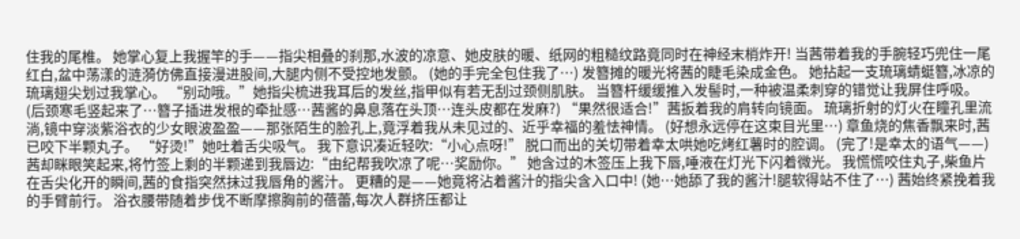住我的尾椎。 她掌心复上我握竿的手——指尖相叠的刹那,水波的凉意、她皮肤的暖、纸网的粗糙纹路竟同时在神经末梢炸开! 当茜带着我的手腕轻巧兜住一尾红白,盆中荡漾的涟漪仿佛直接漫进股间,大腿内侧不受控地发颤。 (她的手完全包住我了…) 发簪摊的暖光将茜的睫毛染成金色。 她拈起一支琉璃蜻蜓簪,冰凉的琉璃翅尖划过我掌心。 “别动哦。”她指尖梳进我耳后的发丝,指甲似有若无刮过颈侧肌肤。 当簪杆缓缓推入发髻时,一种被温柔刺穿的错觉让我屏住呼吸。 (后颈寒毛竖起来了…簪子插进发根的牵扯感…茜酱的鼻息落在头顶…连头皮都在发麻?) “果然很适合!”茜扳着我的肩转向镜面。 琉璃折射的灯火在瞳孔里流淌,镜中穿淡紫浴衣的少女眼波盈盈——那张陌生的脸孔上,竟浮着我从未见过的、近乎幸福的羞怯神情。 (好想永远停在这束目光里…) 章鱼烧的焦香飘来时,茜已咬下半颗丸子。 “好烫!”她吐着舌尖吸气。 我下意识凑近轻吹:“小心点呀!” 脱口而出的关切带着幸太哄她吃烤红薯时的腔调。 (完了!是幸太的语气——) 茜却眯眼笑起来,将竹签上剩的半颗递到我唇边:“由纪帮我吹凉了呢…奖励你。” 她含过的木签压上我下唇,唾液在灯光下闪着微光。 我慌慌咬住丸子,柴鱼片在舌尖化开的瞬间,茜的食指突然抹过我唇角的酱汁。 更糟的是——她竟将沾着酱汁的指尖含入口中! (她…她舔了我的酱汁!腿软得站不住了…) 茜始终紧挽着我的手臂前行。 浴衣腰带随着步伐不断摩擦胸前的蓓蕾,每次人群挤压都让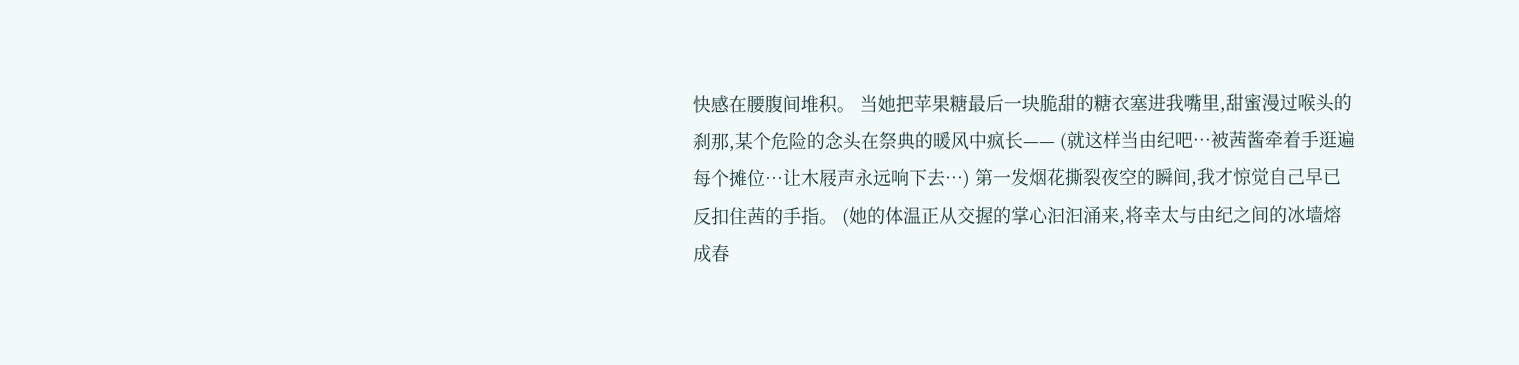快感在腰腹间堆积。 当她把苹果糖最后一块脆甜的糖衣塞进我嘴里,甜蜜漫过喉头的刹那,某个危险的念头在祭典的暖风中疯长—— (就这样当由纪吧…被茜酱牵着手逛遍每个摊位…让木屐声永远响下去…) 第一发烟花撕裂夜空的瞬间,我才惊觉自己早已反扣住茜的手指。 (她的体温正从交握的掌心汩汩涌来,将幸太与由纪之间的冰墙熔成春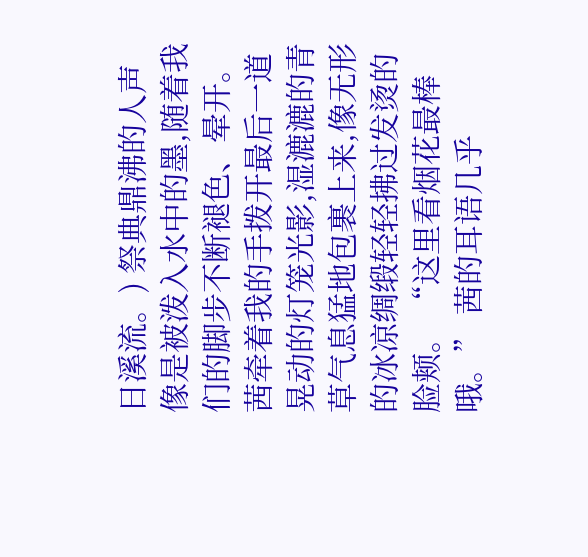日溪流。) 祭典鼎沸的人声像是被泼入水中的墨,随着我们的脚步不断褪色、晕开。 茜牵着我的手拨开最后一道晃动的灯笼光影,湿漉漉的青草气息猛地包裹上来,像无形的冰凉绸缎轻轻拂过发烫的脸颊。 “这里看烟花最棒哦。” 茜的耳语几乎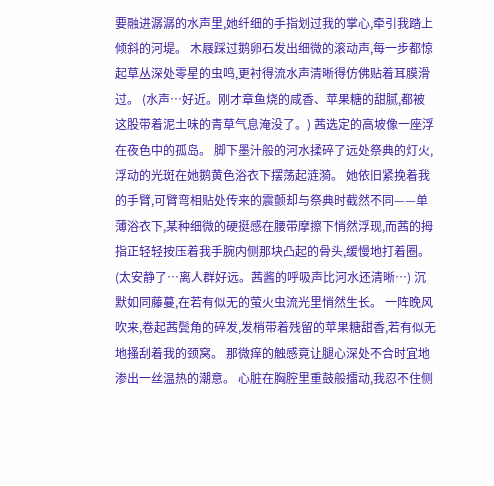要融进潺潺的水声里,她纤细的手指划过我的掌心,牵引我踏上倾斜的河堤。 木屐踩过鹅卵石发出细微的滚动声,每一步都惊起草丛深处零星的虫鸣,更衬得流水声清晰得仿佛贴着耳膜滑过。 (水声…好近。刚才章鱼烧的咸香、苹果糖的甜腻,都被这股带着泥土味的青草气息淹没了。) 茜选定的高坡像一座浮在夜色中的孤岛。 脚下墨汁般的河水揉碎了远处祭典的灯火,浮动的光斑在她鹅黄色浴衣下摆荡起涟漪。 她依旧紧挽着我的手臂,可臂弯相贴处传来的震颤却与祭典时截然不同——单薄浴衣下,某种细微的硬挺感在腰带摩擦下悄然浮现,而茜的拇指正轻轻按压着我手腕内侧那块凸起的骨头,缓慢地打着圈。 (太安静了…离人群好远。茜酱的呼吸声比河水还清晰…) 沉默如同藤蔓,在若有似无的萤火虫流光里悄然生长。 一阵晚风吹来,卷起茜鬓角的碎发,发梢带着残留的苹果糖甜香,若有似无地搔刮着我的颈窝。 那微痒的触感竟让腿心深处不合时宜地渗出一丝温热的潮意。 心脏在胸腔里重鼓般擂动,我忍不住侧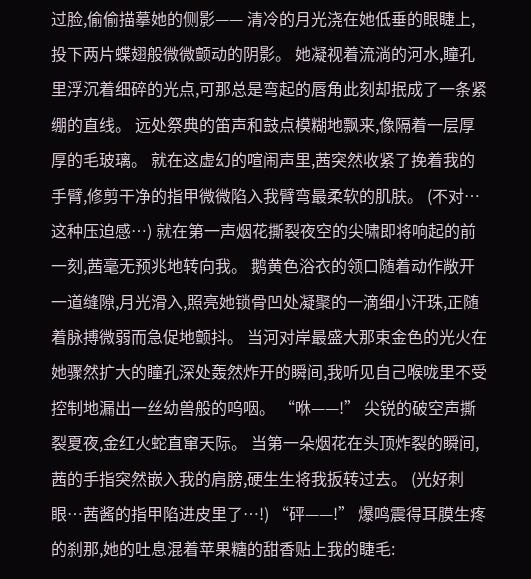过脸,偷偷描摹她的侧影—— 清冷的月光浇在她低垂的眼睫上,投下两片蝶翅般微微颤动的阴影。 她凝视着流淌的河水,瞳孔里浮沉着细碎的光点,可那总是弯起的唇角此刻却抿成了一条紧绷的直线。 远处祭典的笛声和鼓点模糊地飘来,像隔着一层厚厚的毛玻璃。 就在这虚幻的喧闹声里,茜突然收紧了挽着我的手臂,修剪干净的指甲微微陷入我臂弯最柔软的肌肤。 (不对…这种压迫感…) 就在第一声烟花撕裂夜空的尖啸即将响起的前一刻,茜毫无预兆地转向我。 鹅黄色浴衣的领口随着动作敞开一道缝隙,月光滑入,照亮她锁骨凹处凝聚的一滴细小汗珠,正随着脉搏微弱而急促地颤抖。 当河对岸最盛大那束金色的光火在她骤然扩大的瞳孔深处轰然炸开的瞬间,我听见自己喉咙里不受控制地漏出一丝幼兽般的呜咽。 “咻——!” 尖锐的破空声撕裂夏夜,金红火蛇直窜天际。 当第一朵烟花在头顶炸裂的瞬间,茜的手指突然嵌入我的肩膀,硬生生将我扳转过去。 (光好刺眼…茜酱的指甲陷进皮里了…!) “砰——!” 爆鸣震得耳膜生疼的刹那,她的吐息混着苹果糖的甜香贴上我的睫毛: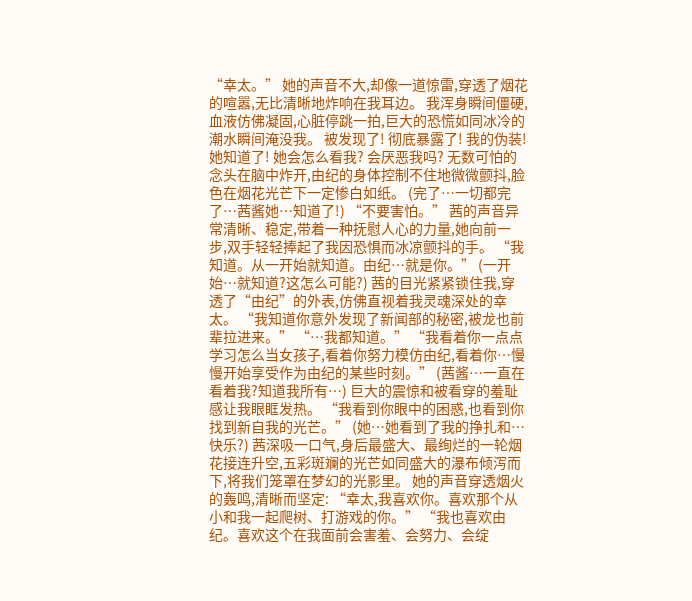“幸太。” 她的声音不大,却像一道惊雷,穿透了烟花的喧嚣,无比清晰地炸响在我耳边。 我浑身瞬间僵硬,血液仿佛凝固,心脏停跳一拍,巨大的恐慌如同冰冷的潮水瞬间淹没我。 被发现了! 彻底暴露了! 我的伪装! 她知道了! 她会怎么看我? 会厌恶我吗? 无数可怕的念头在脑中炸开,由纪的身体控制不住地微微颤抖,脸色在烟花光芒下一定惨白如纸。 (完了…一切都完了…茜酱她…知道了!) “不要害怕。” 茜的声音异常清晰、稳定,带着一种抚慰人心的力量,她向前一步,双手轻轻捧起了我因恐惧而冰凉颤抖的手。 “我知道。从一开始就知道。由纪…就是你。” (一开始…就知道?这怎么可能?) 茜的目光紧紧锁住我,穿透了“由纪”的外表,仿佛直视着我灵魂深处的幸太。 “我知道你意外发现了新闻部的秘密,被龙也前辈拉进来。” “…我都知道。” “我看着你一点点学习怎么当女孩子,看着你努力模仿由纪,看着你…慢慢开始享受作为由纪的某些时刻。” (茜酱…一直在看着我?知道我所有…) 巨大的震惊和被看穿的羞耻感让我眼眶发热。 “我看到你眼中的困惑,也看到你找到新自我的光芒。” (她…她看到了我的挣扎和…快乐?) 茜深吸一口气,身后最盛大、最绚烂的一轮烟花接连升空,五彩斑斓的光芒如同盛大的瀑布倾泻而下,将我们笼罩在梦幻的光影里。 她的声音穿透烟火的轰鸣,清晰而坚定: “幸太,我喜欢你。喜欢那个从小和我一起爬树、打游戏的你。” “我也喜欢由纪。喜欢这个在我面前会害羞、会努力、会绽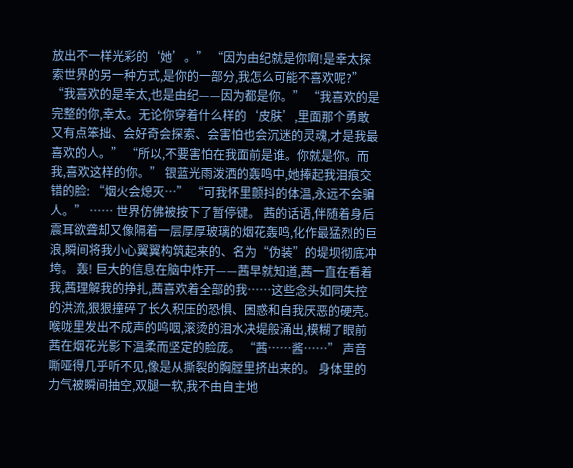放出不一样光彩的‘她’。” “因为由纪就是你啊!是幸太探索世界的另一种方式,是你的一部分,我怎么可能不喜欢呢?” “我喜欢的是幸太,也是由纪——因为都是你。” “我喜欢的是完整的你,幸太。无论你穿着什么样的‘皮肤’,里面那个勇敢又有点笨拙、会好奇会探索、会害怕也会沉迷的灵魂,才是我最喜欢的人。” “所以,不要害怕在我面前是谁。你就是你。而我,喜欢这样的你。” 银蓝光雨泼洒的轰鸣中,她捧起我泪痕交错的脸: “烟火会熄灭…” “可我怀里颤抖的体温,永远不会骗人。” …… 世界仿佛被按下了暂停键。 茜的话语,伴随着身后震耳欲聋却又像隔着一层厚厚玻璃的烟花轰鸣,化作最猛烈的巨浪,瞬间将我小心翼翼构筑起来的、名为“伪装”的堤坝彻底冲垮。 轰! 巨大的信息在脑中炸开——茜早就知道,茜一直在看着我,茜理解我的挣扎,茜喜欢着全部的我……这些念头如同失控的洪流,狠狠撞碎了长久积压的恐惧、困惑和自我厌恶的硬壳。 喉咙里发出不成声的呜咽,滚烫的泪水决堤般涌出,模糊了眼前茜在烟花光影下温柔而坚定的脸庞。 “茜……酱……” 声音嘶哑得几乎听不见,像是从撕裂的胸膛里挤出来的。 身体里的力气被瞬间抽空,双腿一软,我不由自主地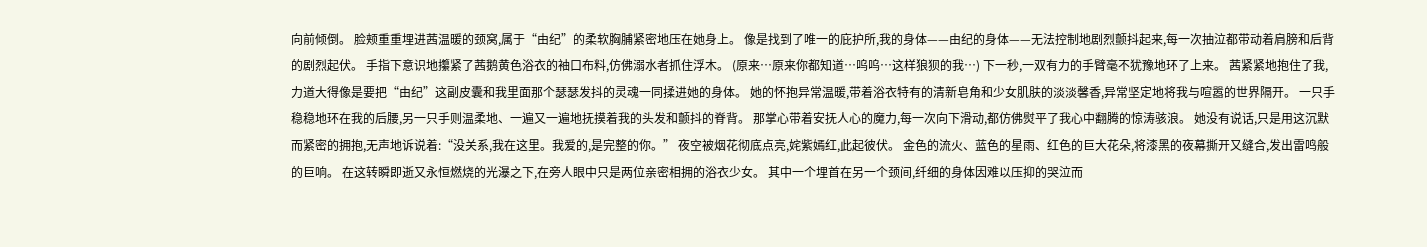向前倾倒。 脸颊重重埋进茜温暖的颈窝,属于“由纪”的柔软胸脯紧密地压在她身上。 像是找到了唯一的庇护所,我的身体——由纪的身体——无法控制地剧烈颤抖起来,每一次抽泣都带动着肩膀和后背的剧烈起伏。 手指下意识地攥紧了茜鹅黄色浴衣的袖口布料,仿佛溺水者抓住浮木。 (原来…原来你都知道…呜呜…这样狼狈的我…) 下一秒,一双有力的手臂毫不犹豫地环了上来。 茜紧紧地抱住了我,力道大得像是要把“由纪”这副皮囊和我里面那个瑟瑟发抖的灵魂一同揉进她的身体。 她的怀抱异常温暖,带着浴衣特有的清新皂角和少女肌肤的淡淡馨香,异常坚定地将我与喧嚣的世界隔开。 一只手稳稳地环在我的后腰,另一只手则温柔地、一遍又一遍地抚摸着我的头发和颤抖的脊背。 那掌心带着安抚人心的魔力,每一次向下滑动,都仿佛熨平了我心中翻腾的惊涛骇浪。 她没有说话,只是用这沉默而紧密的拥抱,无声地诉说着:“没关系,我在这里。我爱的,是完整的你。” 夜空被烟花彻底点亮,姹紫嫣红,此起彼伏。 金色的流火、蓝色的星雨、红色的巨大花朵,将漆黑的夜幕撕开又缝合,发出雷鸣般的巨响。 在这转瞬即逝又永恒燃烧的光瀑之下,在旁人眼中只是两位亲密相拥的浴衣少女。 其中一个埋首在另一个颈间,纤细的身体因难以压抑的哭泣而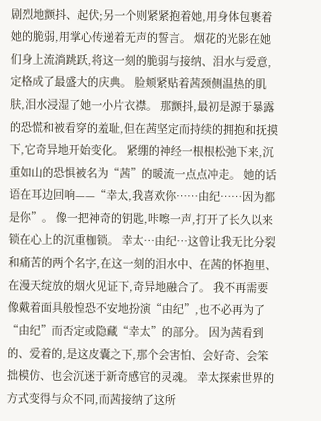剧烈地颤抖、起伏;另一个则紧紧抱着她,用身体包裹着她的脆弱,用掌心传递着无声的誓言。 烟花的光影在她们身上流淌跳跃,将这一刻的脆弱与接纳、泪水与爱意,定格成了最盛大的庆典。 脸颊紧贴着茜颈侧温热的肌肤,泪水浸湿了她一小片衣襟。 那颤抖,最初是源于暴露的恐慌和被看穿的羞耻,但在茜坚定而持续的拥抱和抚摸下,它奇异地开始变化。 紧绷的神经一根根松弛下来,沉重如山的恐惧被名为“茜”的暖流一点点冲走。 她的话语在耳边回响——“幸太,我喜欢你……由纪……因为都是你”。 像一把神奇的钥匙,咔嚓一声,打开了长久以来锁在心上的沉重枷锁。 幸太…由纪…这曾让我无比分裂和痛苦的两个名字,在这一刻的泪水中、在茜的怀抱里、在漫天绽放的烟火见证下,奇异地融合了。 我不再需要像戴着面具般惶恐不安地扮演“由纪”,也不必再为了“由纪”而否定或隐藏“幸太”的部分。 因为茜看到的、爱着的,是这皮囊之下,那个会害怕、会好奇、会笨拙模仿、也会沉迷于新奇感官的灵魂。 幸太探索世界的方式变得与众不同,而茜接纳了这所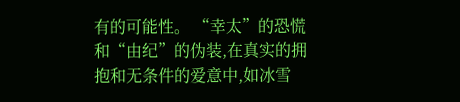有的可能性。 “幸太”的恐慌和“由纪”的伪装,在真实的拥抱和无条件的爱意中,如冰雪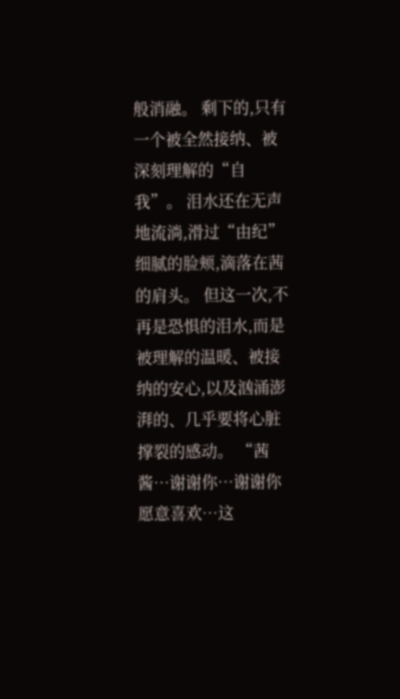般消融。 剩下的,只有一个被全然接纳、被深刻理解的“自我”。 泪水还在无声地流淌,滑过“由纪”细腻的脸颊,滴落在茜的肩头。 但这一次,不再是恐惧的泪水,而是被理解的温暖、被接纳的安心,以及汹涌澎湃的、几乎要将心脏撑裂的感动。 “茜酱…谢谢你…谢谢你愿意喜欢…这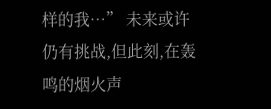样的我…” 未来或许仍有挑战,但此刻,在轰鸣的烟火声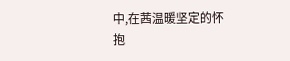中,在茜温暖坚定的怀抱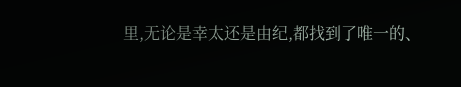里,无论是幸太还是由纪,都找到了唯一的、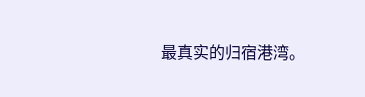最真实的归宿港湾。